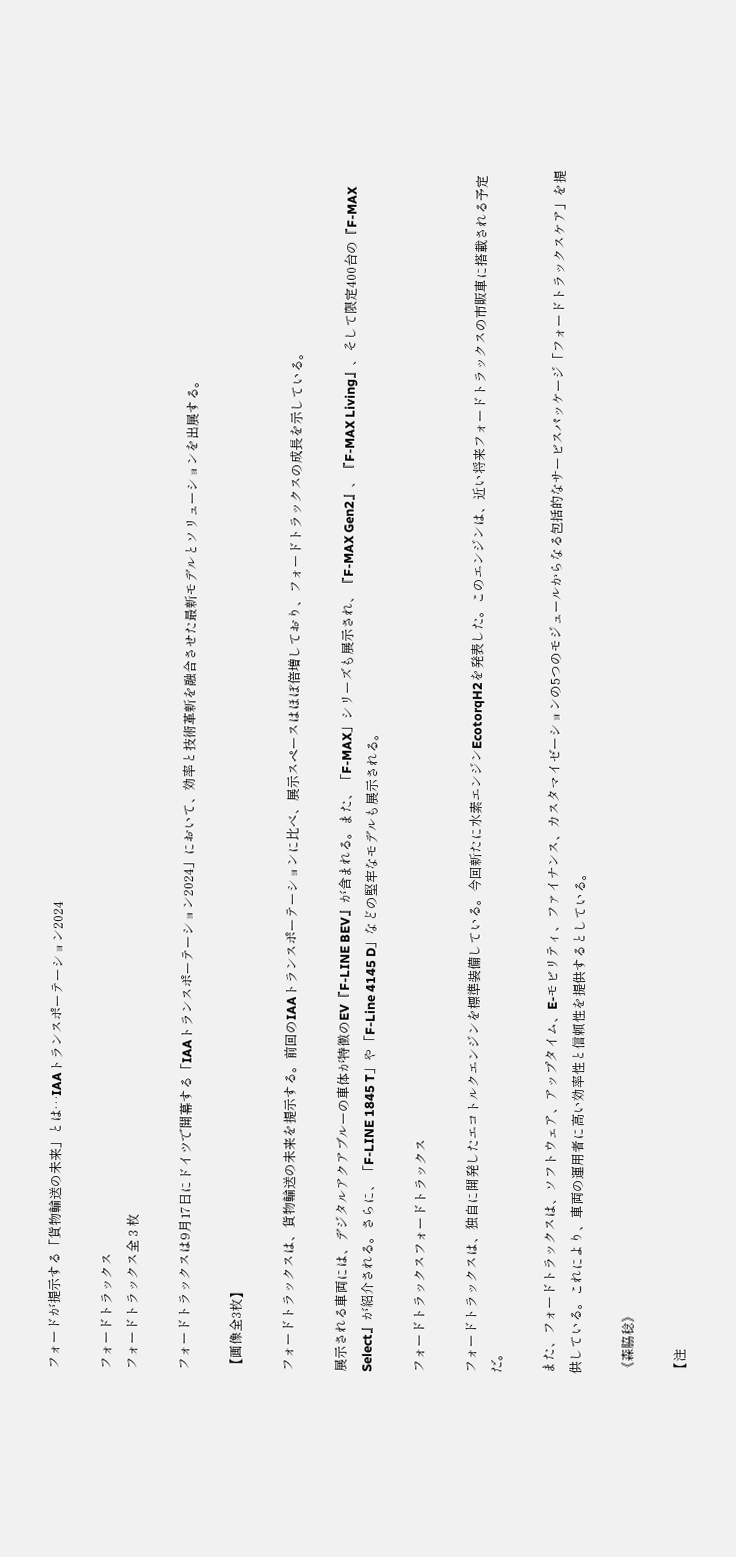フォードが提示する「貨物輸送の未来」とは…IAAトランスポーテーション2024

フォードトラックス
フォードトラックス全 3 枚

フォードトラックスは9月17日にドイツで開幕する「IAAトランスポーテーション2024」において、効率と技術革新を融合させた最新モデルとソリューションを出展する。

【画像全3枚】

フォードトラックスは、貨物輸送の未来を提示する。前回のIAAトランスポーテーションに比べ、展示スペースはほぼ倍増しており、フォードトラックスの成長を示している。

展示される車両には、デジタルアクアブルーの車体が特徴のEV『F-LINE BEV』が含まれる。また、「F-MAX」シリーズも展示され、『F-MAX Gen2』、『F-MAX Living』、そして限定400台の『F-MAX Select』が紹介される。さらに、「F-LINE 1845 T」や「F-Line 4145 D」などの堅牢なモデルも展示される。

フォードトラックスフォードトラックス

フォードトラックスは、独自に開発したエコトルクエンジンを標準装備している。今回新たに水素エンジンEcotorqH2を発表した。このエンジンは、近い将来フォードトラックスの市販車に搭載される予定だ。

また、フォードトラックスは、ソフトウェア、アップタイム、E-モビリティ、ファイナンス、カスタマイゼーションの5つのモジュールからなる包括的なサービスパッケージ「フォードトラックスケア」を提供している。これにより、車両の運用者に高い効率性と信頼性を提供するとしている。

《森脇稔》

【注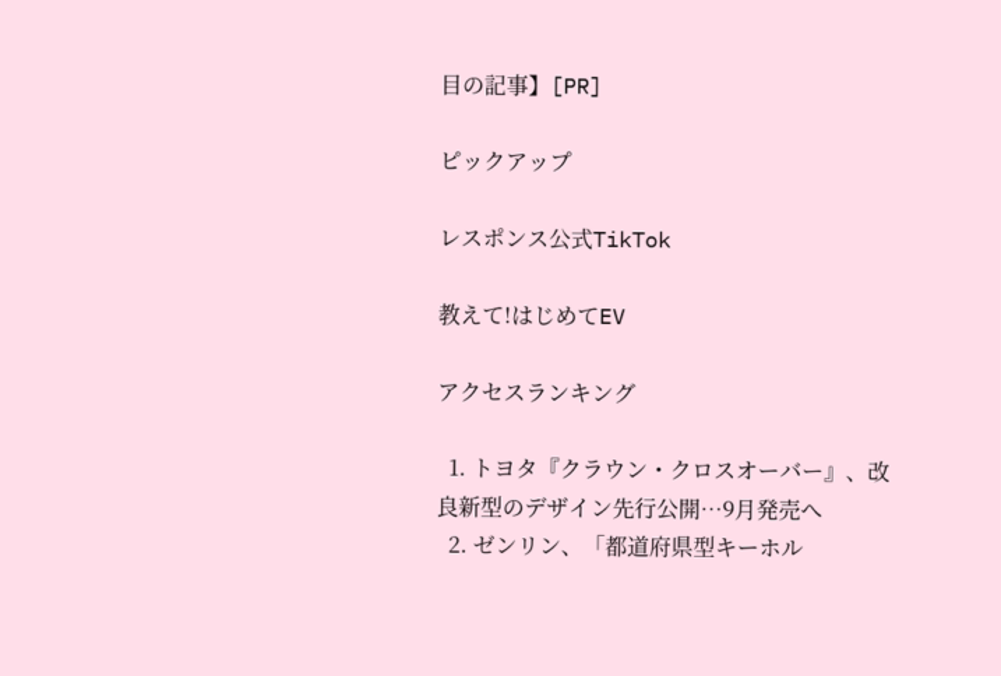目の記事】[PR]

ピックアップ

レスポンス公式TikTok

教えて!はじめてEV

アクセスランキング

  1. トヨタ『クラウン・クロスオーバー』、改良新型のデザイン先行公開…9月発売へ
  2. ゼンリン、「都道府県型キーホル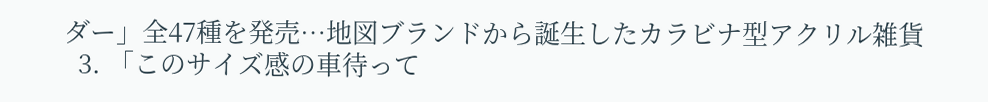ダー」全47種を発売…地図ブランドから誕生したカラビナ型アクリル雑貨
  3. 「このサイズ感の車待って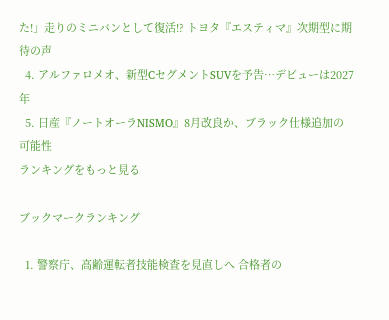た!」走りのミニバンとして復活!? トヨタ『エスティマ』次期型に期待の声
  4. アルファロメオ、新型CセグメントSUVを予告…デビューは2027年
  5. 日産『ノートオーラNISMO』8月改良か、ブラック仕様追加の可能性
ランキングをもっと見る

ブックマークランキング

  1. 警察庁、高齢運転者技能検査を見直しへ 合格者の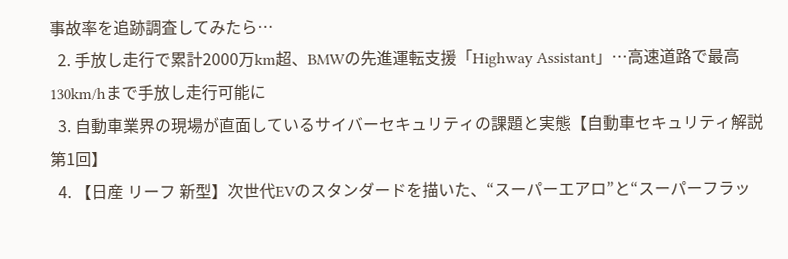事故率を追跡調査してみたら…
  2. 手放し走行で累計2000万km超、BMWの先進運転支援「Highway Assistant」…高速道路で最高130km/hまで手放し走行可能に
  3. 自動車業界の現場が直面しているサイバーセキュリティの課題と実態【自動車セキュリティ解説 第1回】
  4. 【日産 リーフ 新型】次世代EVのスタンダードを描いた、“スーパーエアロ”と“スーパーフラッ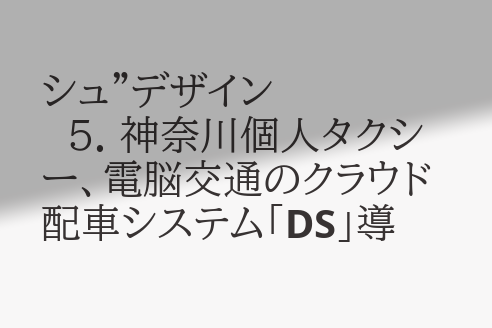シュ”デザイン
  5. 神奈川個人タクシー、電脳交通のクラウド配車システム「DS」導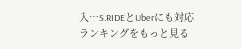入…S.RIDEとUberにも対応
ランキングをもっと見る